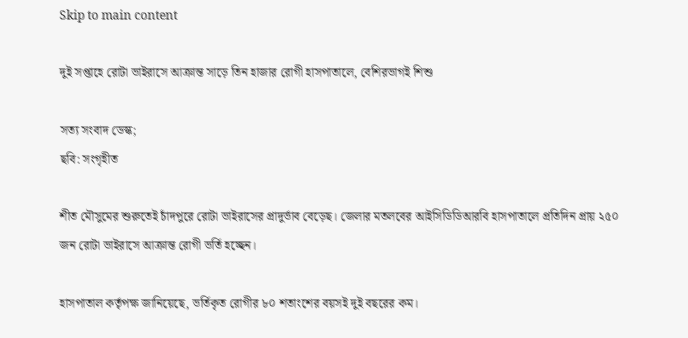Skip to main content

দুই সপ্তাহে রোটা ভাইরাসে আক্রান্ত সাড়ে তিন হাজার রোগী হাসপাতালে, বেশিরভাগই শিশু

সত্য সংবাদ ডেস্ক;
ছবি: সংগৃহীত

শীত মৌসুমের শুরুতেই চাঁদপুরে রোটা ভাইরাসের প্রাদুর্ভাব বেড়েছ। জেলার মতলবের আইসিডিডিআরবি হাসপাতালে প্রতিদিন প্রায় ২৫০ জন রোটা ভাইরাসে আক্রান্ত রোগী ভর্তি হচ্ছেন।

হাসপাতাল কর্তৃপক্ষ জানিয়েছে, ভর্তিকৃত রোগীর ৮০ শতাংশের বয়সই দুই বছরের কম।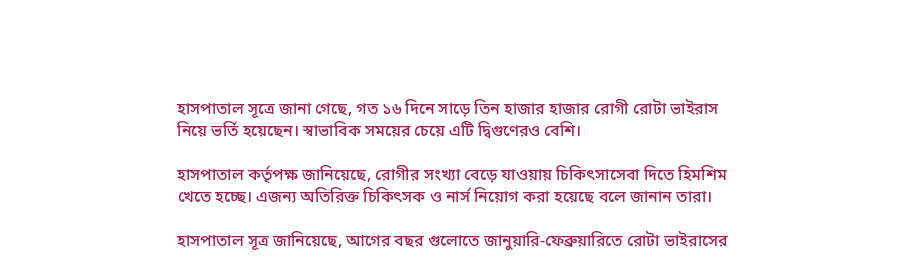হাসপাতাল সূত্রে জানা গেছে, গত ১৬ দিনে সাড়ে তিন হাজার হাজার রোগী রোটা ভাইরাস নিয়ে ভর্তি হয়েছেন। স্বাভাবিক সময়ের চেয়ে এটি দ্বিগুণেরও বেশি।

হাসপাতাল কর্তৃপক্ষ জানিয়েছে, রোগীর সংখ্যা বেড়ে যাওয়ায় চিকিৎসাসেবা দিতে হিমশিম খেতে হচ্ছে। এজন্য অতিরিক্ত চিকিৎসক ও নার্স নিয়োগ করা হয়েছে বলে জানান তারা।

হাসপাতাল সূত্র জানিয়েছে, আগের বছর গুলোতে জানুয়ারি-ফেব্রুয়ারিতে রোটা ভাইরাসের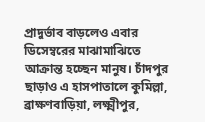প্রাদুর্ভাব বাড়লেও এবার ডিসেম্বরের মাঝামাঝিতে আক্রান্ত হচ্ছেন মানুষ। চাঁদপুর ছাড়াও এ হাসপাতালে কুমিল্লা, ব্রাক্ষণবাড়িয়া, লক্ষ্মীপুর,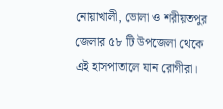নোয়াখালী, ভোলা ও শরীয়তপুর জেলার ৫৮ টি উপজেলা থেকে এই হাসপাতালে যান রোগীরা।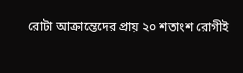রোটা আক্রান্তেদের প্রায় ২০ শতাংশ রোগীই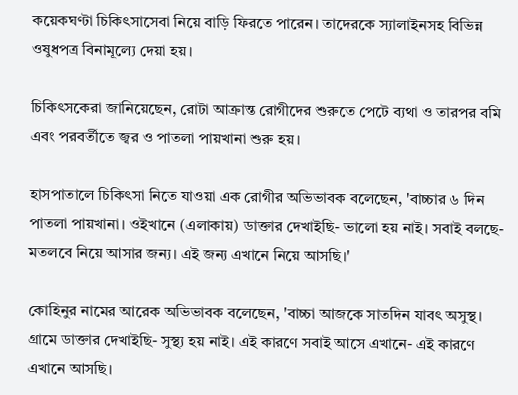কয়েকঘণ্টা চিকিৎসাসেবা নিয়ে বাড়ি ফিরতে পারেন। তাদেরকে স্যালাইনসহ বিভিন্ন ওষুধপত্র বিনামূল্যে দেয়া হয়।

চিকিৎসকেরা জানিয়েছেন, রোটা আক্রান্ত রোগীদের শুরুতে পেটে ব্যথা ও তারপর বমি এবং পরবর্তীতে জ্বর ও পাতলা পায়খানা শুরু হয়।

হাসপাতালে চিকিৎসা নিতে যাওয়া এক রোগীর অভিভাবক বলেছেন, 'বাচ্চার ৬ দিন পাতলা পায়খানা। ওইখানে (এলাকায়) ডাক্তার দেখাইছি- ভালো হয় নাই। সবাই বলছে- মতলবে নিয়ে আসার জন্য। এই জন্য এখানে নিয়ে আসছি।'

কোহিনুর নামের আরেক অভিভাবক বলেছেন, 'বাচ্চা আজকে সাতদিন যাবৎ অসুস্থ। গ্রামে ডাক্তার দেখাইছি- সুস্থ্য হয় নাই। এই কারণে সবাই আসে এখানে- এই কারণে এখানে আসছি।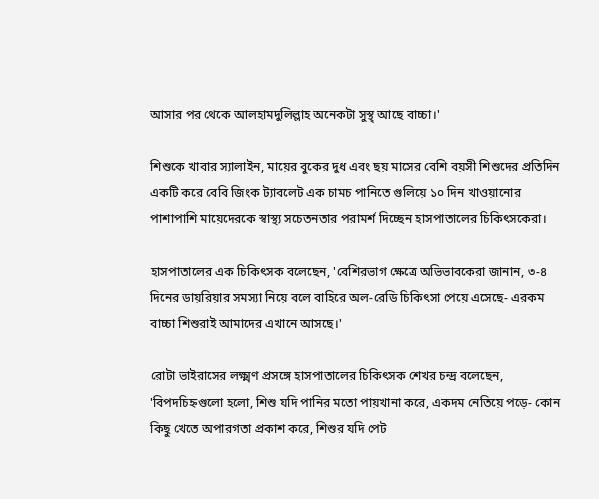আসার পর থেকে আলহামদুলিল্লাহ অনেকটা সুস্থ্ আছে বাচ্চা।'

শিশুকে খাবার স্যালাইন, মায়ের বুকের দুধ এবং ছয় মাসের বেশি বয়সী শিশুদের প্রতিদিন একটি করে বেবি জিংক ট্যাবলেট এক চামচ পানিতে গুলিয়ে ১০ দিন খাওয়ানোর পাশাপাশি মায়েদেরকে স্বাস্থ্য সচেতনতার পরামর্শ দিচ্ছেন হাসপাতালের চিকিৎসকেরা।

হাসপাতালের এক চিকিৎসক বলেছেন, 'বেশিরভাগ ক্ষেত্রে অভিভাবকেরা জানান, ৩-৪ দিনের ডায়রিয়ার সমস্যা নিয়ে বলে বাহিরে অল-রেডি চিকিৎসা পেয়ে এসেছে- এরকম বাচ্চা শিশুরাই আমাদের এখানে আসছে।'

রোটা ভাইরাসের লক্ষ্মণ প্রসঙ্গে হাসপাতালের চিকিৎসক শেখর চন্দ্র বলেছেন, 'বিপদচিহ্নগুলো হলো, শিশু যদি পানির মতো পায়খানা করে, একদম নেতিয়ে পড়ে- কোন কিছু খেতে অপারগতা প্রকাশ করে, শিশুর যদি পেট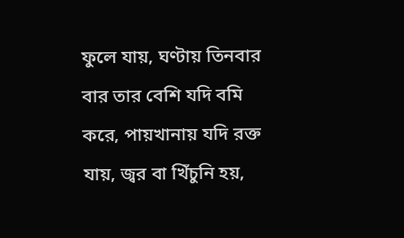ফুলে যায়, ঘণ্টায় তিনবার বার তার বেশি যদি বমি করে, পায়খানায় যদি রক্ত যায়, জ্বর বা খিঁচুনি হয়,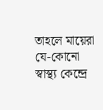তাহলে মায়েরা যে-কোনো স্বাস্থ্য কেন্দ্রে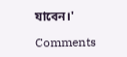যাবেন।'

Comments